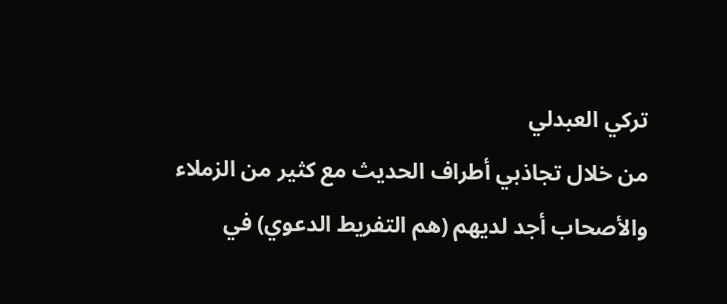تركي العبدلي
من خلال تجاذبي أطراف الحديث مع كثير من الزملاء والأصحاب أجد لديهم (هم التفريط الدعوي) في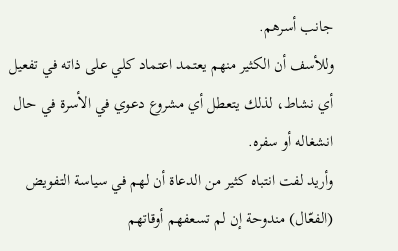جانب أسرهم.
وللأسف أن الكثير منهم يعتمد اعتماد كلي على ذاته في تفعيل أي نشاط، لذلك يتعطل أي مشروع دعوي في الأسرة في حال انشغاله أو سفره.
وأريد لفت انتباه كثير من الدعاة أن لهم في سياسة التفويض (الفعّال) مندوحة إن لم تسعفهم أوقاتهم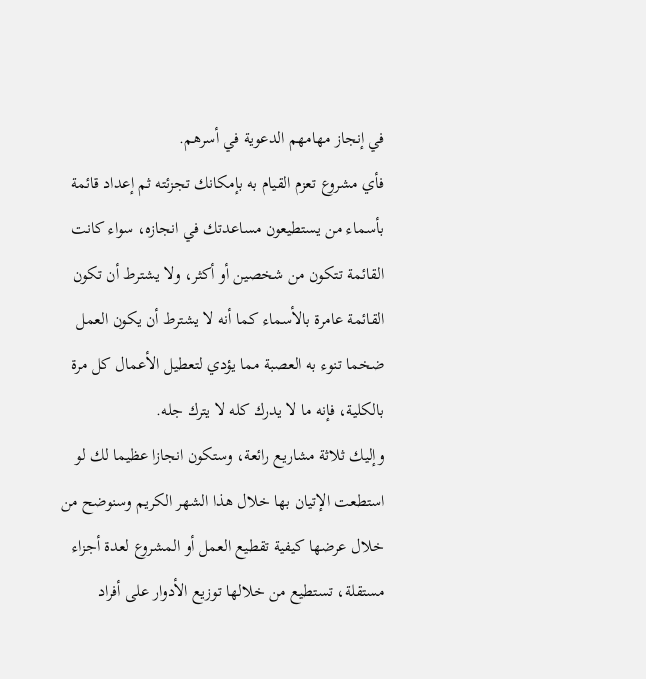في إنجاز مهامهم الدعوية في أسرهم.
فأي مشروع تعزم القيام به بإمكانك تجزئته ثم إعداد قائمة بأسماء من يستطيعون مساعدتك في انجازه، سواء كانت القائمة تتكون من شخصين أو أكثر، ولا يشترط أن تكون القائمة عامرة بالأسماء كما أنه لا يشترط أن يكون العمل ضخما تنوء به العصبة مما يؤدي لتعطيل الأعمال كل مرة بالكلية، فإنه ما لا يدرك كله لا يترك جله.
وإليك ثلاثة مشاريع رائعة، وستكون انجازا عظيما لك لو استطعت الإتيان بها خلال هذا الشهر الكريم وسنوضح من خلال عرضها كيفية تقطيع العمل أو المشروع لعدة أجزاء مستقلة، تستطيع من خلالها توزيع الأدوار على أفراد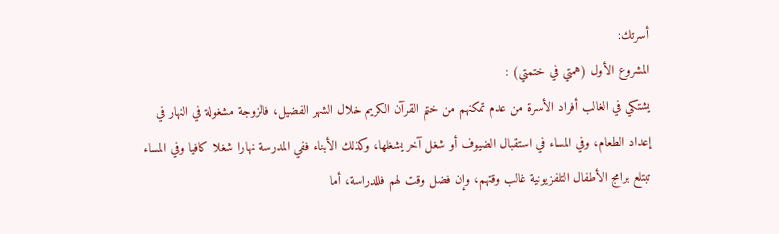أسرتك:
المشروع الأول (همتي في ختمتي) :
يشتكي في الغالب أفراد الأسرة من عدم تمكنهم من ختم القرآن الكريم خلال الشهر الفضيل، فالزوجة مشغولة في النهار في إعداد الطعام، وفي المساء في استقبال الضيوف أو شغل آخر يشغلها، وكذلك الأبناء ففي المدرسة نهارا شغلا كافيا وفي المساء تبتلع برامج الأطفال التلفزيونية غالب وقتهم، وإن فضل وقت لهم فللدراسة، أما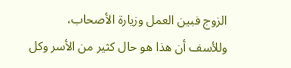الزوج فبين العمل وزيارة الأصحاب، وللأسف أن هذا هو حال كثير من الأسر وكل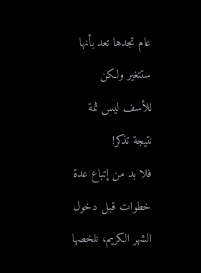عام تجدها تعد بأنها ستتغير ولكن للأسف ليس ثمة نتيجة تذكر!
فلا بد من إتباع عدة خطوات قبل دخول الشهر الكريم، نلخصها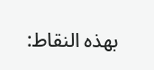بهذه النقاط: